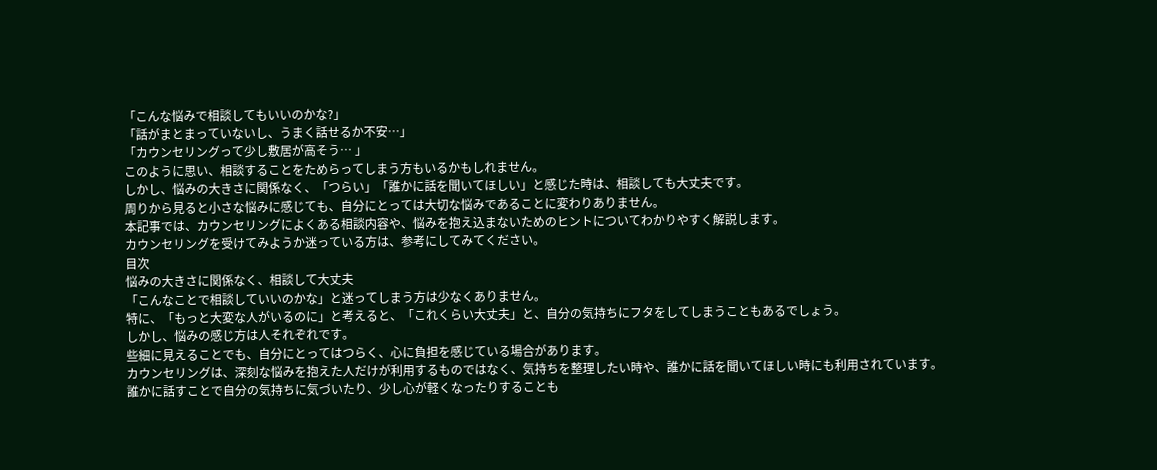「こんな悩みで相談してもいいのかな?」
「話がまとまっていないし、うまく話せるか不安…」
「カウンセリングって少し敷居が高そう… 」
このように思い、相談することをためらってしまう方もいるかもしれません。
しかし、悩みの大きさに関係なく、「つらい」「誰かに話を聞いてほしい」と感じた時は、相談しても大丈夫です。
周りから見ると小さな悩みに感じても、自分にとっては大切な悩みであることに変わりありません。
本記事では、カウンセリングによくある相談内容や、悩みを抱え込まないためのヒントについてわかりやすく解説します。
カウンセリングを受けてみようか迷っている方は、参考にしてみてください。
目次
悩みの大きさに関係なく、相談して大丈夫
「こんなことで相談していいのかな」と迷ってしまう方は少なくありません。
特に、「もっと大変な人がいるのに」と考えると、「これくらい大丈夫」と、自分の気持ちにフタをしてしまうこともあるでしょう。
しかし、悩みの感じ方は人それぞれです。
些細に見えることでも、自分にとってはつらく、心に負担を感じている場合があります。
カウンセリングは、深刻な悩みを抱えた人だけが利用するものではなく、気持ちを整理したい時や、誰かに話を聞いてほしい時にも利用されています。
誰かに話すことで自分の気持ちに気づいたり、少し心が軽くなったりすることも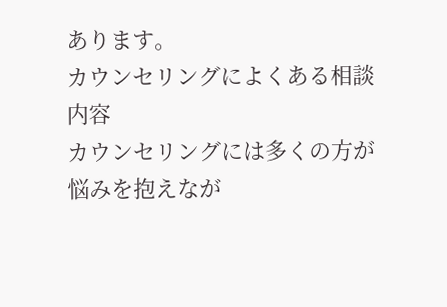あります。
カウンセリングによくある相談内容
カウンセリングには多くの方が悩みを抱えなが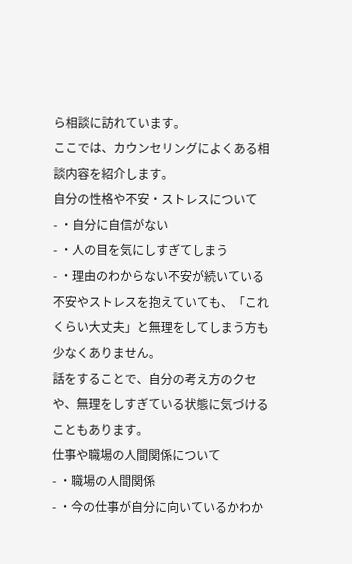ら相談に訪れています。
ここでは、カウンセリングによくある相談内容を紹介します。
自分の性格や不安・ストレスについて
- ・自分に自信がない
- ・人の目を気にしすぎてしまう
- ・理由のわからない不安が続いている
不安やストレスを抱えていても、「これくらい大丈夫」と無理をしてしまう方も少なくありません。
話をすることで、自分の考え方のクセや、無理をしすぎている状態に気づけることもあります。
仕事や職場の人間関係について
- ・職場の人間関係
- ・今の仕事が自分に向いているかわか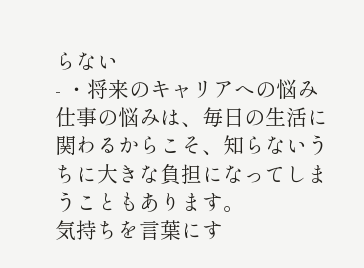らない
- ・将来のキャリアへの悩み
仕事の悩みは、毎日の生活に関わるからこそ、知らないうちに大きな負担になってしまうこともあります。
気持ちを言葉にす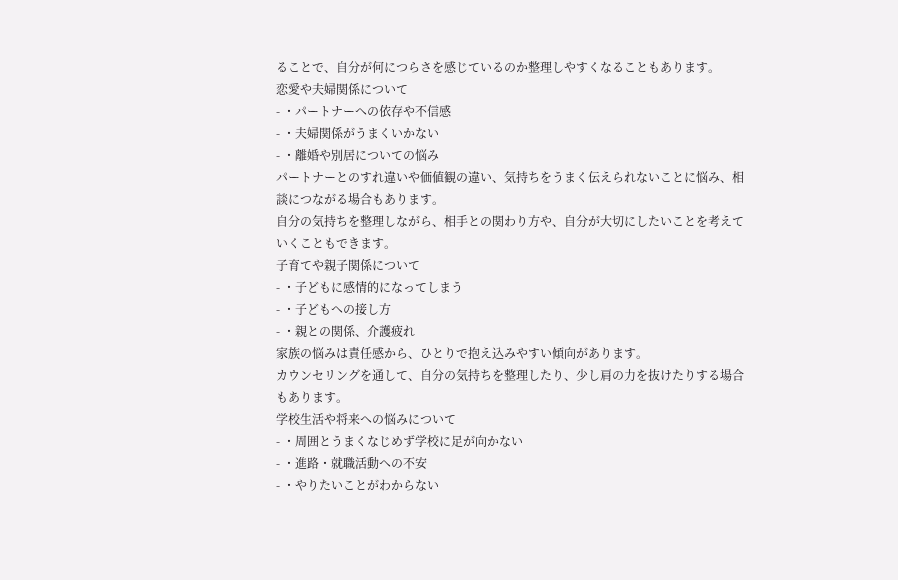ることで、自分が何につらさを感じているのか整理しやすくなることもあります。
恋愛や夫婦関係について
- ・パートナーへの依存や不信感
- ・夫婦関係がうまくいかない
- ・離婚や別居についての悩み
パートナーとのすれ違いや価値観の違い、気持ちをうまく伝えられないことに悩み、相談につながる場合もあります。
自分の気持ちを整理しながら、相手との関わり方や、自分が大切にしたいことを考えていくこともできます。
子育てや親子関係について
- ・子どもに感情的になってしまう
- ・子どもへの接し方
- ・親との関係、介護疲れ
家族の悩みは責任感から、ひとりで抱え込みやすい傾向があります。
カウンセリングを通して、自分の気持ちを整理したり、少し肩の力を抜けたりする場合もあります。
学校生活や将来への悩みについて
- ・周囲とうまくなじめず学校に足が向かない
- ・進路・就職活動への不安
- ・やりたいことがわからない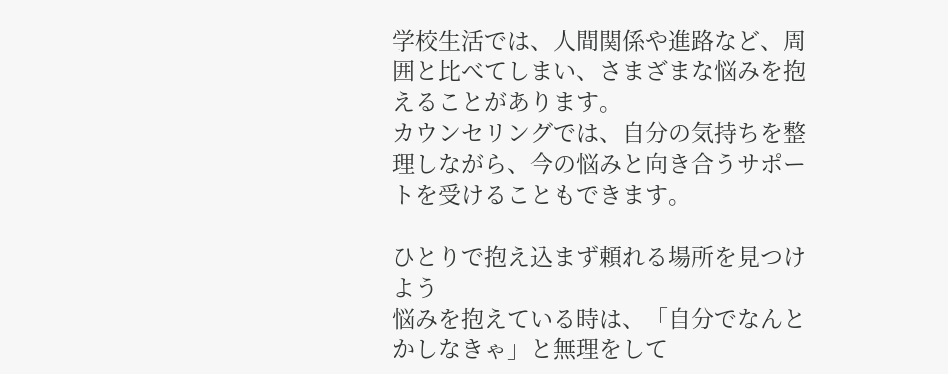学校生活では、人間関係や進路など、周囲と比べてしまい、さまざまな悩みを抱えることがあります。
カウンセリングでは、自分の気持ちを整理しながら、今の悩みと向き合うサポートを受けることもできます。

ひとりで抱え込まず頼れる場所を見つけよう
悩みを抱えている時は、「自分でなんとかしなきゃ」と無理をして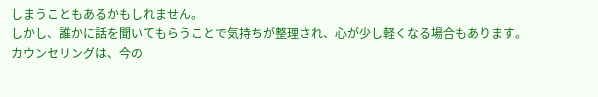しまうこともあるかもしれません。
しかし、誰かに話を聞いてもらうことで気持ちが整理され、心が少し軽くなる場合もあります。
カウンセリングは、今の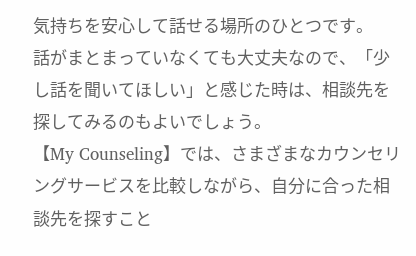気持ちを安心して話せる場所のひとつです。
話がまとまっていなくても大丈夫なので、「少し話を聞いてほしい」と感じた時は、相談先を探してみるのもよいでしょう。
【My Counseling】では、さまざまなカウンセリングサービスを比較しながら、自分に合った相談先を探すこと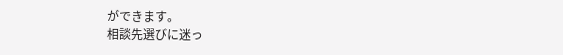ができます。
相談先選びに迷っ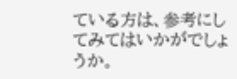ている方は、参考にしてみてはいかがでしょうか。